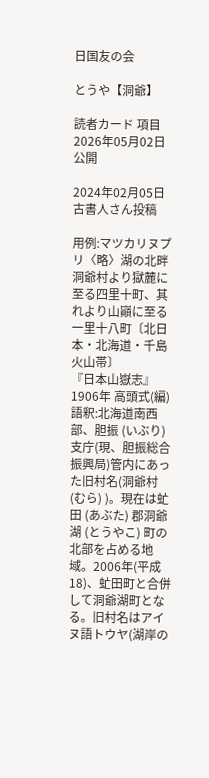日国友の会

とうや【洞爺】

読者カード 項目 2026年05月02日 公開

2024年02月05日 古書人さん投稿

用例:マツカリヌプリ〈略〉湖の北畔洞爺村より獄麓に至る四里十町、其れより山巓に至る一里十八町〔北日本・北海道・千島火山帯〕
『日本山嶽志』 1906年 高頭式(編)
語釈:北海道南西部、胆振 (いぶり) 支庁(現、胆振総合振興局)管内にあった旧村名(洞爺村 (むら) )。現在は虻田 (あぶた) 郡洞爺湖 (とうやこ) 町の北部を占める地域。2006年(平成18)、虻田町と合併して洞爺湖町となる。旧村名はアイヌ語トウヤ(湖岸の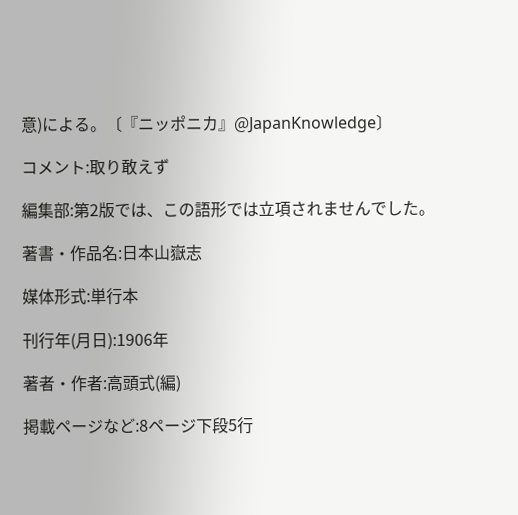意)による。〔『ニッポニカ』@JapanKnowledge〕

コメント:取り敢えず

編集部:第2版では、この語形では立項されませんでした。

著書・作品名:日本山嶽志

媒体形式:単行本

刊行年(月日):1906年

著者・作者:高頭式(編)

掲載ページなど:8ページ下段5行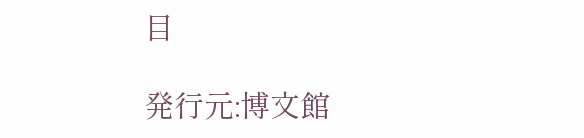目

発行元:博文館